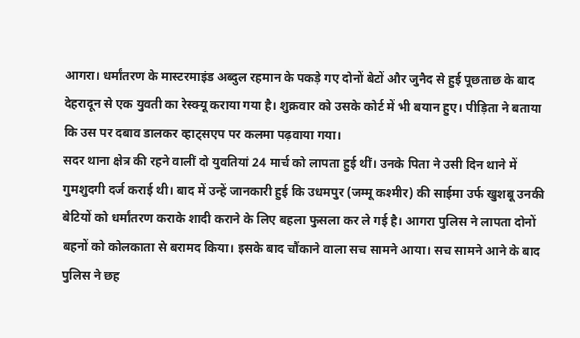आगरा। धर्मांतरण के मास्टरमाइंड अब्दुल रहमान के पकड़े गए दोनों बेटों और जुनैद से हुई पूछताछ के बाद देहरादून से एक युवती का रेस्क्यू कराया गया है। शुक्रवार को उसके कोर्ट में भी बयान हुए। पीड़िता ने बताया कि उस पर दबाव डालकर व्हाट्सएप पर कलमा पढ़वाया गया।
सदर थाना क्षेत्र की रहने वालीं दो युवतियां 24 मार्च को लापता हुई थीं। उनके पिता ने उसी दिन थाने में गुमशुदगी दर्ज कराई थी। बाद में उन्हें जानकारी हुई कि उधमपुर (जम्मू कश्मीर) की साईमा उर्फ खुशबू उनकी बेटियों को धर्मांतरण कराके शादी कराने के लिए बहला फुसला कर ले गई है। आगरा पुलिस ने लापता दोनों बहनों को कोलकाता से बरामद किया। इसके बाद चौंकाने वाला सच सामने आया। सच सामने आने के बाद पुलिस ने छह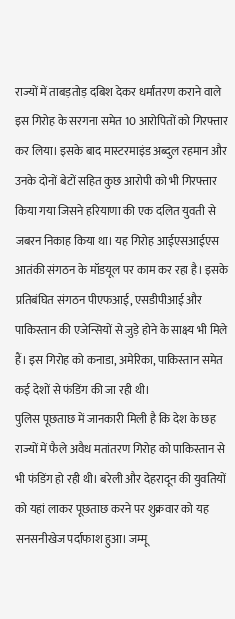राज्यों में ताबड़तोड़ दबिश देकर धर्मांतरण कराने वाले इस गिरोह के सरगना समेत 10 आरोपितों को गिरफ्तार कर लिया। इसके बाद मास्टरमाइंड अब्दुल रहमान और उनके दोनों बेटों सहित कुछ आरोपी को भी गिरफ्तार किया गया जिसने हरियाणा की एक दलित युवती से जबरन निकाह किया था। यह गिरोह आईएसआईएस आतंकी संगठन के मॉडयूल पर काम कर रहा है। इसके प्रतिबंघित संगठन पीएफआई, एसडीपीआई और पाकिस्तान की एजेन्सियों से जुड़े होने के साक्ष्य भी मिले हैं। इस गिरोह को कनाडा, अमेरिका, पाकिस्तान समेत कई देशों से फंडिंग की जा रही थी।
पुलिस पूछताछ में जानकारी मिली है कि देश के छह राज्यों में फैले अवैध मतांतरण गिरोह को पाकिस्तान से भी फंडिंग हो रही थी। बरेली और देहरादून की युवतियों को यहां लाकर पूछताछ करने पर शुक्रवार को यह सनसनीखेज पर्दाफाश हुआ। जम्मू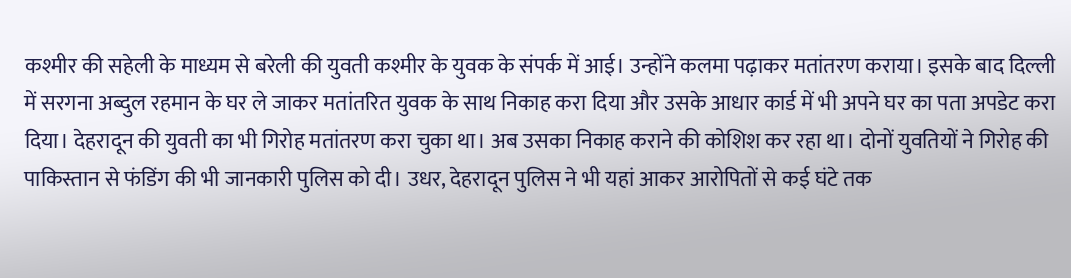कश्मीर की सहेली के माध्यम से बरेली की युवती कश्मीर के युवक के संपर्क में आई। उन्होंने कलमा पढ़ाकर मतांतरण कराया। इसके बाद दिल्ली में सरगना अब्दुल रहमान के घर ले जाकर मतांतरित युवक के साथ निकाह करा दिया और उसके आधार कार्ड में भी अपने घर का पता अपडेट करा दिया। देहरादून की युवती का भी गिरोह मतांतरण करा चुका था। अब उसका निकाह कराने की कोशिश कर रहा था। दोनों युवतियों ने गिरोह की पाकिस्तान से फंडिंग की भी जानकारी पुलिस को दी। उधर, देहरादून पुलिस ने भी यहां आकर आरोपितों से कई घंटे तक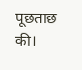पूछताछ की।